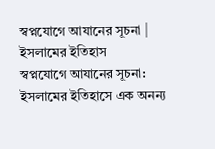স্বপ্নযোগে আযানের সূচনা | ইসলামের ইতিহাস
স্বপ্নযোগে আযানের সূচনা: ইসলামের ইতিহাসে এক অনন্য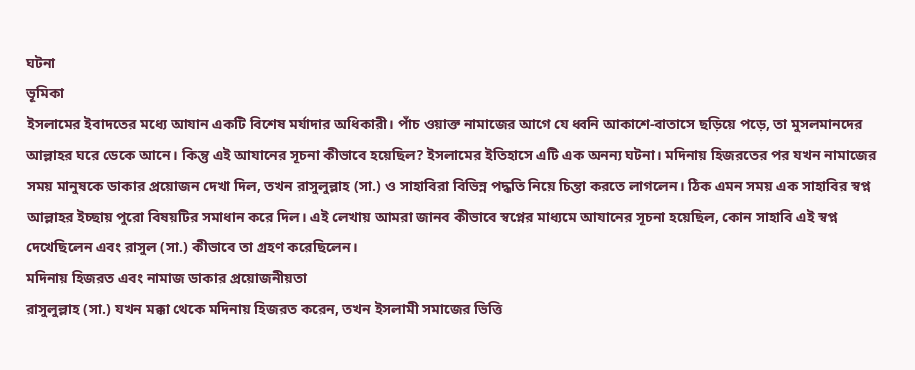ঘটনা
ভূমিকা
ইসলামের ইবাদতের মধ্যে আযান একটি বিশেষ মর্যাদার অধিকারী। পাঁচ ওয়াক্ত নামাজের আগে যে ধ্বনি আকাশে-বাতাসে ছড়িয়ে পড়ে, তা মুসলমানদের আল্লাহর ঘরে ডেকে আনে। কিন্তু এই আযানের সূচনা কীভাবে হয়েছিল? ইসলামের ইতিহাসে এটি এক অনন্য ঘটনা। মদিনায় হিজরতের পর যখন নামাজের সময় মানুষকে ডাকার প্রয়োজন দেখা দিল, তখন রাসুলুল্লাহ (সা.) ও সাহাবিরা বিভিন্ন পদ্ধতি নিয়ে চিন্তা করতে লাগলেন। ঠিক এমন সময় এক সাহাবির স্বপ্ন আল্লাহর ইচ্ছায় পুরো বিষয়টির সমাধান করে দিল। এই লেখায় আমরা জানব কীভাবে স্বপ্নের মাধ্যমে আযানের সূচনা হয়েছিল, কোন সাহাবি এই স্বপ্ন দেখেছিলেন এবং রাসুল (সা.) কীভাবে তা গ্রহণ করেছিলেন।
মদিনায় হিজরত এবং নামাজ ডাকার প্রয়োজনীয়তা
রাসুলুল্লাহ (সা.) যখন মক্কা থেকে মদিনায় হিজরত করেন, তখন ইসলামী সমাজের ভিত্তি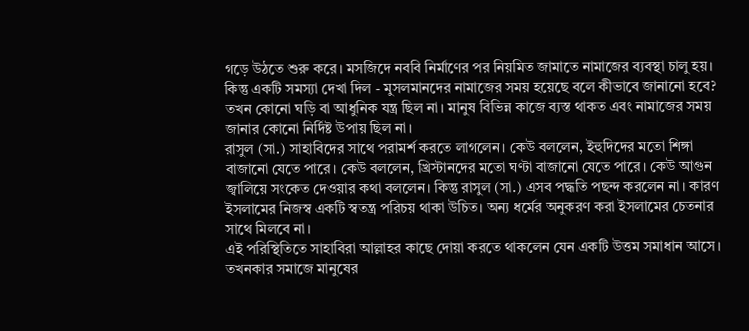গড়ে উঠতে শুরু করে। মসজিদে নববি নির্মাণের পর নিয়মিত জামাতে নামাজের ব্যবস্থা চালু হয়। কিন্তু একটি সমস্যা দেখা দিল - মুসলমানদের নামাজের সময় হয়েছে বলে কীভাবে জানানো হবে? তখন কোনো ঘড়ি বা আধুনিক যন্ত্র ছিল না। মানুষ বিভিন্ন কাজে ব্যস্ত থাকত এবং নামাজের সময় জানার কোনো নির্দিষ্ট উপায় ছিল না।
রাসুল (সা.) সাহাবিদের সাথে পরামর্শ করতে লাগলেন। কেউ বললেন, ইহুদিদের মতো শিঙ্গা বাজানো যেতে পারে। কেউ বললেন, খ্রিস্টানদের মতো ঘণ্টা বাজানো যেতে পারে। কেউ আগুন জ্বালিয়ে সংকেত দেওয়ার কথা বললেন। কিন্তু রাসুল (সা.) এসব পদ্ধতি পছন্দ করলেন না। কারণ ইসলামের নিজস্ব একটি স্বতন্ত্র পরিচয় থাকা উচিত। অন্য ধর্মের অনুকরণ করা ইসলামের চেতনার সাথে মিলবে না।
এই পরিস্থিতিতে সাহাবিরা আল্লাহর কাছে দোয়া করতে থাকলেন যেন একটি উত্তম সমাধান আসে। তখনকার সমাজে মানুষের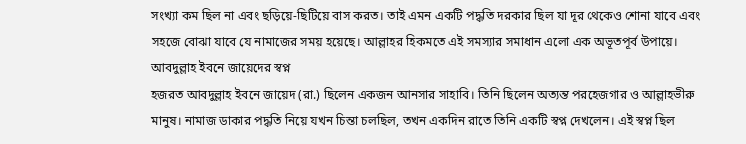সংখ্যা কম ছিল না এবং ছড়িয়ে-ছিটিয়ে বাস করত। তাই এমন একটি পদ্ধতি দরকার ছিল যা দূর থেকেও শোনা যাবে এবং সহজে বোঝা যাবে যে নামাজের সময় হয়েছে। আল্লাহর হিকমতে এই সমস্যার সমাধান এলো এক অভূতপূর্ব উপায়ে।
আবদুল্লাহ ইবনে জায়েদের স্বপ্ন
হজরত আবদুল্লাহ ইবনে জায়েদ (রা.) ছিলেন একজন আনসার সাহাবি। তিনি ছিলেন অত্যন্ত পরহেজগার ও আল্লাহভীরু মানুষ। নামাজ ডাকার পদ্ধতি নিয়ে যখন চিন্তা চলছিল, তখন একদিন রাতে তিনি একটি স্বপ্ন দেখলেন। এই স্বপ্ন ছিল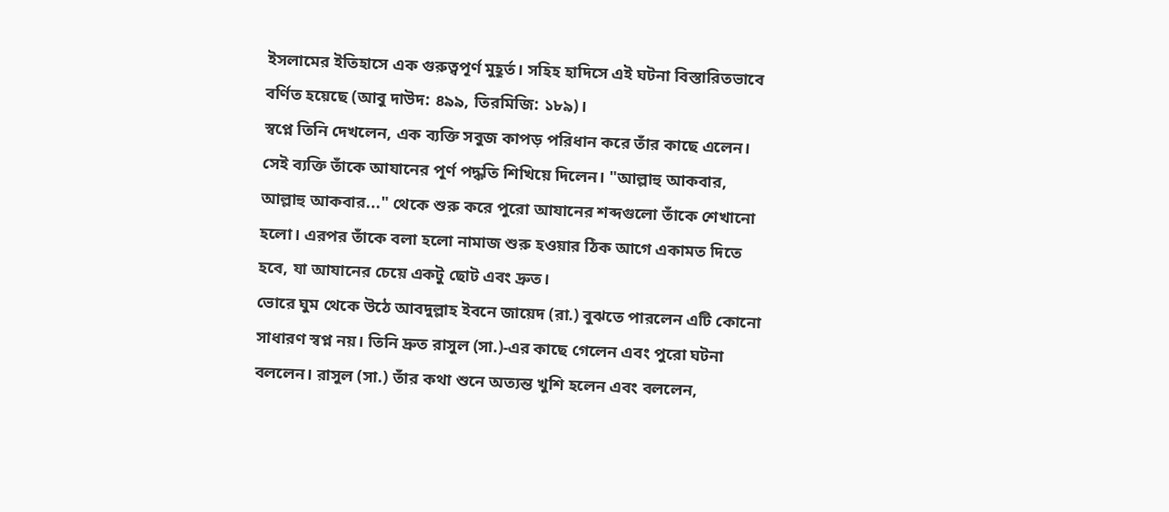ইসলামের ইতিহাসে এক গুরুত্বপূর্ণ মুহূর্ত। সহিহ হাদিসে এই ঘটনা বিস্তারিতভাবে বর্ণিত হয়েছে (আবু দাউদ: ৪৯৯, তিরমিজি: ১৮৯)।
স্বপ্নে তিনি দেখলেন, এক ব্যক্তি সবুজ কাপড় পরিধান করে তাঁর কাছে এলেন। সেই ব্যক্তি তাঁকে আযানের পূর্ণ পদ্ধতি শিখিয়ে দিলেন। "আল্লাহু আকবার, আল্লাহু আকবার..." থেকে শুরু করে পুরো আযানের শব্দগুলো তাঁকে শেখানো হলো। এরপর তাঁকে বলা হলো নামাজ শুরু হওয়ার ঠিক আগে একামত দিতে হবে, যা আযানের চেয়ে একটু ছোট এবং দ্রুত।
ভোরে ঘুম থেকে উঠে আবদুল্লাহ ইবনে জায়েদ (রা.) বুঝতে পারলেন এটি কোনো সাধারণ স্বপ্ন নয়। তিনি দ্রুত রাসুল (সা.)-এর কাছে গেলেন এবং পুরো ঘটনা বললেন। রাসুল (সা.) তাঁর কথা শুনে অত্যন্ত খুশি হলেন এবং বললেন,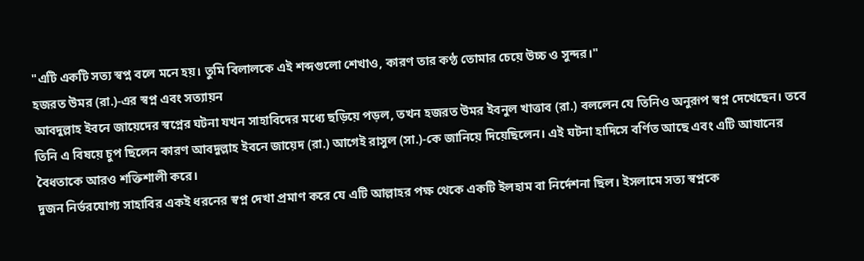"এটি একটি সত্য স্বপ্ন বলে মনে হয়। তুমি বিলালকে এই শব্দগুলো শেখাও, কারণ তার কণ্ঠ তোমার চেয়ে উচ্চ ও সুন্দর।"
হজরত উমর (রা.)-এর স্বপ্ন এবং সত্যায়ন
আবদুল্লাহ ইবনে জায়েদের স্বপ্নের ঘটনা যখন সাহাবিদের মধ্যে ছড়িয়ে পড়ল, তখন হজরত উমর ইবনুল খাত্তাব (রা.) বললেন যে তিনিও অনুরূপ স্বপ্ন দেখেছেন। তবে তিনি এ বিষয়ে চুপ ছিলেন কারণ আবদুল্লাহ ইবনে জায়েদ (রা.) আগেই রাসুল (সা.)-কে জানিয়ে দিয়েছিলেন। এই ঘটনা হাদিসে বর্ণিত আছে এবং এটি আযানের বৈধতাকে আরও শক্তিশালী করে।
দুজন নির্ভরযোগ্য সাহাবির একই ধরনের স্বপ্ন দেখা প্রমাণ করে যে এটি আল্লাহর পক্ষ থেকে একটি ইলহাম বা নির্দেশনা ছিল। ইসলামে সত্য স্বপ্নকে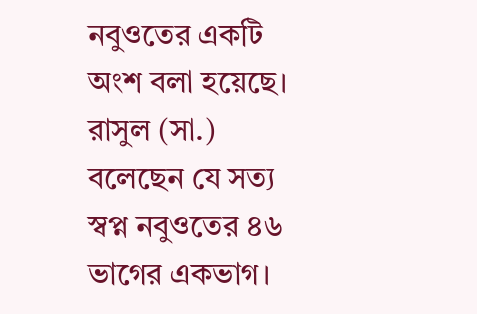নবুওতের একটি অংশ বলা হয়েছে। রাসুল (সা.) বলেছেন যে সত্য স্বপ্ন নবুওতের ৪৬ ভাগের একভাগ।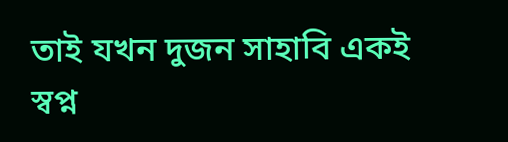তাই যখন দুজন সাহাবি একই স্বপ্ন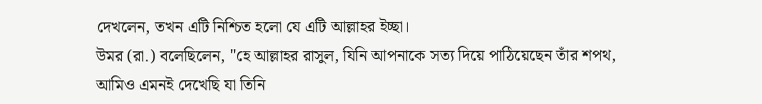দেখলেন, তখন এটি নিশ্চিত হলো যে এটি আল্লাহর ইচ্ছা।
উমর (রা.) বলেছিলেন, "হে আল্লাহর রাসুল, যিনি আপনাকে সত্য দিয়ে পাঠিয়েছেন তাঁর শপথ, আমিও এমনই দেখেছি যা তিনি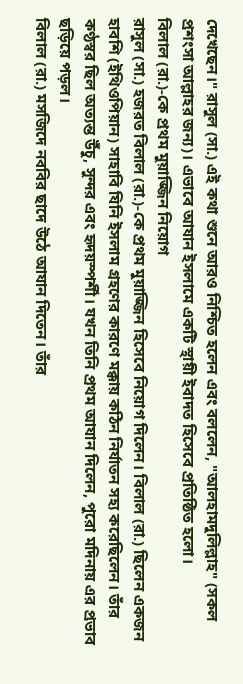দেখেছেন।" রাসুল (সা.) এই কথা শুনে আরও নিশ্চিত হলেন এবং বললেন, "আলহামদুলিল্লাহ" (সকল প্রশংসা আল্লাহর জন্য)। এভাবে আযান ইসলামে একটি স্থায়ী ইবাদত হিসেবে প্রতিষ্ঠিত হলো।
বিলাল (রা.)-কে প্রথম মুয়াজ্জিন নিয়োগ
রাসুল (সা.) হজরত বিলাল (রা.)-কে প্রথম মুয়াজ্জিন হিসেবে নিয়োগ দিলেন। বিলাল (রা.) ছিলেন একজন হাবশি (ইথিওপিয়ান) সাহাবি যিনি ইসলাম গ্রহণের কারণে মক্কায় কঠিন নির্যাতন সহ্য করেছিলেন। তাঁর কণ্ঠস্বর ছিল অত্যন্ত উঁচু, সুন্দর এবং হৃদয়স্পর্শী। যখন তিনি প্রথম আযান দিলেন, পুরো মদিনায় এর প্রভাব ছড়িয়ে পড়ল।
বিলাল (রা.) মসজিদে নববির ছাদে উঠে আযান দিতেন। তাঁর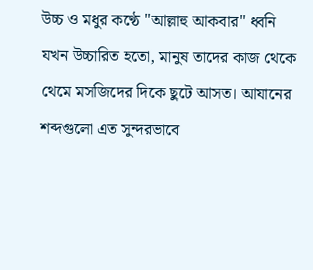উচ্চ ও মধুর কণ্ঠে "আল্লাহু আকবার" ধ্বনি যখন উচ্চারিত হতো, মানুষ তাদের কাজ থেকে থেমে মসজিদের দিকে ছুটে আসত। আযানের শব্দগুলো এত সুন্দরভাবে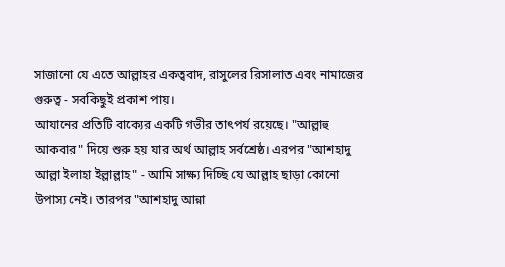সাজানো যে এতে আল্লাহর একত্ববাদ, রাসুলের রিসালাত এবং নামাজের গুরুত্ব - সবকিছুই প্রকাশ পায়।
আযানের প্রতিটি বাক্যের একটি গভীর তাৎপর্য রয়েছে। "আল্লাহু আকবার" দিয়ে শুরু হয় যার অর্থ আল্লাহ সর্বশ্রেষ্ঠ। এরপর "আশহাদু আল্লা ইলাহা ইল্লাল্লাহ" - আমি সাক্ষ্য দিচ্ছি যে আল্লাহ ছাড়া কোনো উপাস্য নেই। তারপর "আশহাদু আন্না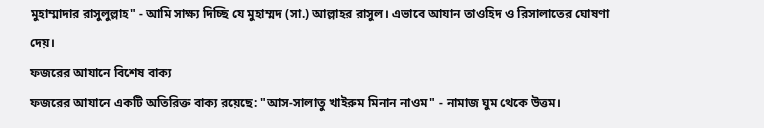মুহাম্মাদার রাসুলুল্লাহ" - আমি সাক্ষ্য দিচ্ছি যে মুহাম্মদ (সা.) আল্লাহর রাসুল। এভাবে আযান তাওহিদ ও রিসালাতের ঘোষণা দেয়।
ফজরের আযানে বিশেষ বাক্য
ফজরের আযানে একটি অতিরিক্ত বাক্য রয়েছে: "আস-সালাতু খাইরুম মিনান নাওম" - নামাজ ঘুম থেকে উত্তম।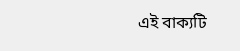এই বাক্যটি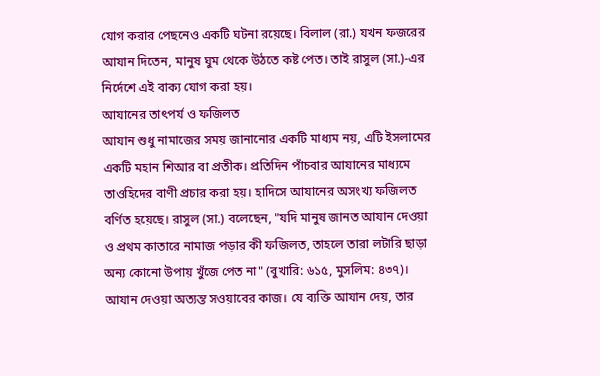যোগ করার পেছনেও একটি ঘটনা রয়েছে। বিলাল (রা.) যখন ফজরের আযান দিতেন, মানুষ ঘুম থেকে উঠতে কষ্ট পেত। তাই রাসুল (সা.)-এর নির্দেশে এই বাক্য যোগ করা হয়।
আযানের তাৎপর্য ও ফজিলত
আযান শুধু নামাজের সময় জানানোর একটি মাধ্যম নয়, এটি ইসলামের একটি মহান শিআর বা প্রতীক। প্রতিদিন পাঁচবার আযানের মাধ্যমে তাওহিদের বাণী প্রচার করা হয়। হাদিসে আযানের অসংখ্য ফজিলত বর্ণিত হয়েছে। রাসুল (সা.) বলেছেন, "যদি মানুষ জানত আযান দেওয়া ও প্রথম কাতারে নামাজ পড়ার কী ফজিলত, তাহলে তারা লটারি ছাড়া অন্য কোনো উপায় খুঁজে পেত না" (বুখারি: ৬১৫, মুসলিম: ৪৩৭)।
আযান দেওয়া অত্যন্ত সওয়াবের কাজ। যে ব্যক্তি আযান দেয়, তার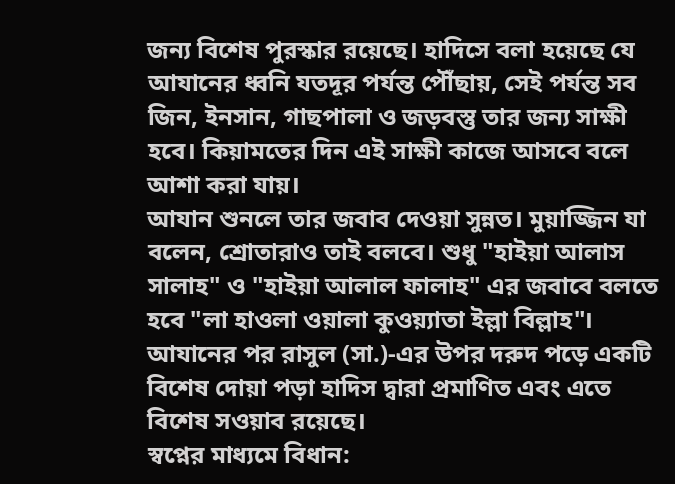জন্য বিশেষ পুরস্কার রয়েছে। হাদিসে বলা হয়েছে যে আযানের ধ্বনি যতদূর পর্যন্ত পৌঁছায়, সেই পর্যন্ত সব জিন, ইনসান, গাছপালা ও জড়বস্তু তার জন্য সাক্ষী হবে। কিয়ামতের দিন এই সাক্ষী কাজে আসবে বলে আশা করা যায়।
আযান শুনলে তার জবাব দেওয়া সুন্নত। মুয়াজ্জিন যা বলেন, শ্রোতারাও তাই বলবে। শুধু "হাইয়া আলাস সালাহ" ও "হাইয়া আলাল ফালাহ" এর জবাবে বলতে হবে "লা হাওলা ওয়ালা কুওয়্যাতা ইল্লা বিল্লাহ"। আযানের পর রাসুল (সা.)-এর উপর দরুদ পড়ে একটি বিশেষ দোয়া পড়া হাদিস দ্বারা প্রমাণিত এবং এতে বিশেষ সওয়াব রয়েছে।
স্বপ্নের মাধ্যমে বিধান: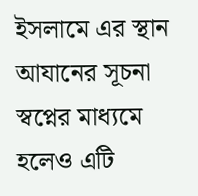ইসলামে এর স্থান
আযানের সূচনা স্বপ্নের মাধ্যমে হলেও এটি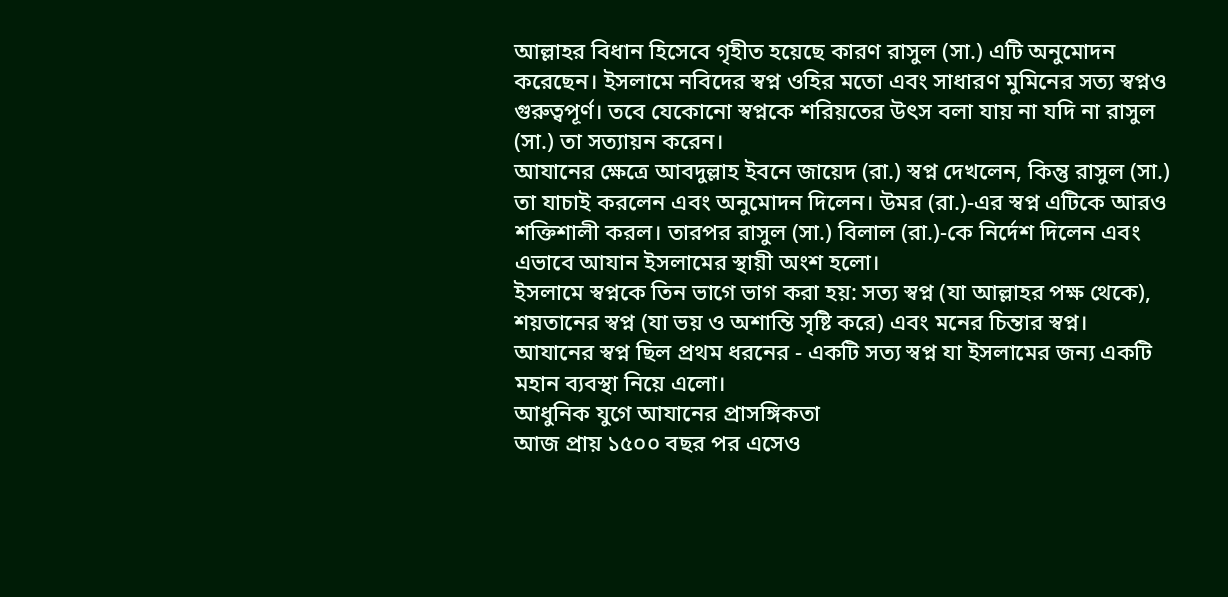আল্লাহর বিধান হিসেবে গৃহীত হয়েছে কারণ রাসুল (সা.) এটি অনুমোদন করেছেন। ইসলামে নবিদের স্বপ্ন ওহির মতো এবং সাধারণ মুমিনের সত্য স্বপ্নও গুরুত্বপূর্ণ। তবে যেকোনো স্বপ্নকে শরিয়তের উৎস বলা যায় না যদি না রাসুল (সা.) তা সত্যায়ন করেন।
আযানের ক্ষেত্রে আবদুল্লাহ ইবনে জায়েদ (রা.) স্বপ্ন দেখলেন, কিন্তু রাসুল (সা.) তা যাচাই করলেন এবং অনুমোদন দিলেন। উমর (রা.)-এর স্বপ্ন এটিকে আরও শক্তিশালী করল। তারপর রাসুল (সা.) বিলাল (রা.)-কে নির্দেশ দিলেন এবং এভাবে আযান ইসলামের স্থায়ী অংশ হলো।
ইসলামে স্বপ্নকে তিন ভাগে ভাগ করা হয়: সত্য স্বপ্ন (যা আল্লাহর পক্ষ থেকে), শয়তানের স্বপ্ন (যা ভয় ও অশান্তি সৃষ্টি করে) এবং মনের চিন্তার স্বপ্ন। আযানের স্বপ্ন ছিল প্রথম ধরনের - একটি সত্য স্বপ্ন যা ইসলামের জন্য একটি মহান ব্যবস্থা নিয়ে এলো।
আধুনিক যুগে আযানের প্রাসঙ্গিকতা
আজ প্রায় ১৫০০ বছর পর এসেও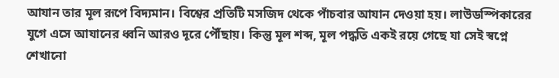আযান তার মূল রূপে বিদ্যমান। বিশ্বের প্রতিটি মসজিদ থেকে পাঁচবার আযান দেওয়া হয়। লাউডস্পিকারের যুগে এসে আযানের ধ্বনি আরও দূরে পৌঁছায়। কিন্তু মূল শব্দ, মূল পদ্ধতি একই রয়ে গেছে যা সেই স্বপ্নে শেখানো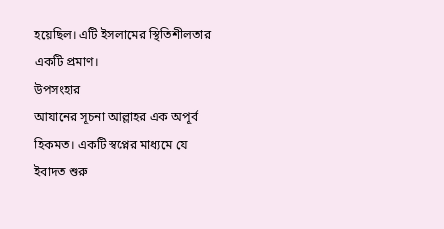হয়েছিল। এটি ইসলামের স্থিতিশীলতার একটি প্রমাণ।
উপসংহার
আযানের সূচনা আল্লাহর এক অপূর্ব হিকমত। একটি স্বপ্নের মাধ্যমে যে ইবাদত শুরু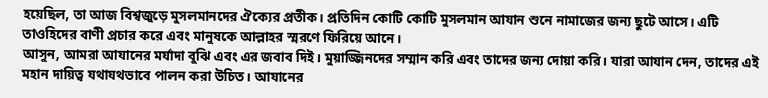হয়েছিল, তা আজ বিশ্বজুড়ে মুসলমানদের ঐক্যের প্রতীক। প্রতিদিন কোটি কোটি মুসলমান আযান শুনে নামাজের জন্য ছুটে আসে। এটি তাওহিদের বাণী প্রচার করে এবং মানুষকে আল্লাহর স্মরণে ফিরিয়ে আনে।
আসুন, আমরা আযানের মর্যাদা বুঝি এবং এর জবাব দিই। মুয়াজ্জিনদের সম্মান করি এবং তাদের জন্য দোয়া করি। যারা আযান দেন, তাদের এই মহান দায়িত্ব যথাযথভাবে পালন করা উচিত। আযানের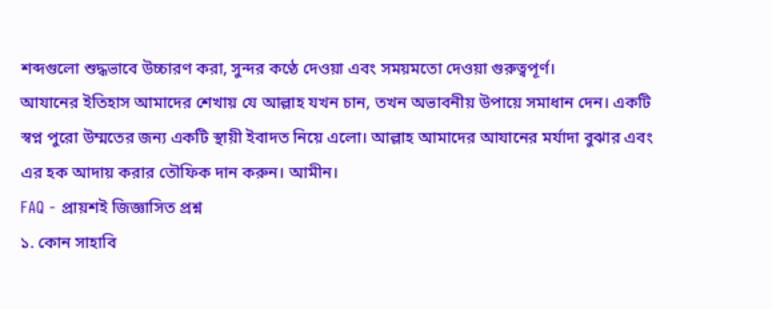শব্দগুলো শুদ্ধভাবে উচ্চারণ করা, সুন্দর কণ্ঠে দেওয়া এবং সময়মতো দেওয়া গুরুত্বপূর্ণ।
আযানের ইতিহাস আমাদের শেখায় যে আল্লাহ যখন চান, তখন অভাবনীয় উপায়ে সমাধান দেন। একটি স্বপ্ন পুরো উম্মতের জন্য একটি স্থায়ী ইবাদত নিয়ে এলো। আল্লাহ আমাদের আযানের মর্যাদা বুঝার এবং এর হক আদায় করার তৌফিক দান করুন। আমীন।
FAQ - প্রায়শই জিজ্ঞাসিত প্রশ্ন
১. কোন সাহাবি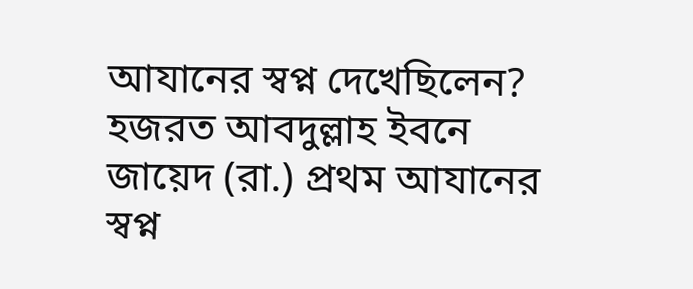আযানের স্বপ্ন দেখেছিলেন?
হজরত আবদুল্লাহ ইবনে জায়েদ (রা.) প্রথম আযানের স্বপ্ন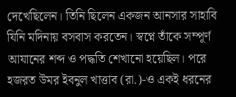দেখেছিলেন। তিনি ছিলেন একজন আনসার সাহাবি যিনি মদিনায় বসবাস করতেন। স্বপ্নে তাঁকে সম্পূর্ণ আযানের শব্দ ও পদ্ধতি শেখানো হয়েছিল। পরে হজরত উমর ইবনুল খাত্তাব (রা.)-ও একই ধরনের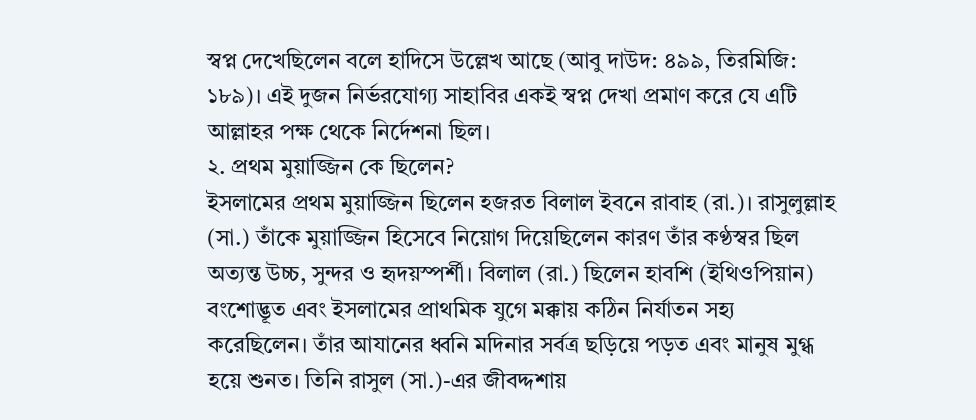স্বপ্ন দেখেছিলেন বলে হাদিসে উল্লেখ আছে (আবু দাউদ: ৪৯৯, তিরমিজি: ১৮৯)। এই দুজন নির্ভরযোগ্য সাহাবির একই স্বপ্ন দেখা প্রমাণ করে যে এটি আল্লাহর পক্ষ থেকে নির্দেশনা ছিল।
২. প্রথম মুয়াজ্জিন কে ছিলেন?
ইসলামের প্রথম মুয়াজ্জিন ছিলেন হজরত বিলাল ইবনে রাবাহ (রা.)। রাসুলুল্লাহ (সা.) তাঁকে মুয়াজ্জিন হিসেবে নিয়োগ দিয়েছিলেন কারণ তাঁর কণ্ঠস্বর ছিল অত্যন্ত উচ্চ, সুন্দর ও হৃদয়স্পর্শী। বিলাল (রা.) ছিলেন হাবশি (ইথিওপিয়ান) বংশোদ্ভূত এবং ইসলামের প্রাথমিক যুগে মক্কায় কঠিন নির্যাতন সহ্য করেছিলেন। তাঁর আযানের ধ্বনি মদিনার সর্বত্র ছড়িয়ে পড়ত এবং মানুষ মুগ্ধ হয়ে শুনত। তিনি রাসুল (সা.)-এর জীবদ্দশায়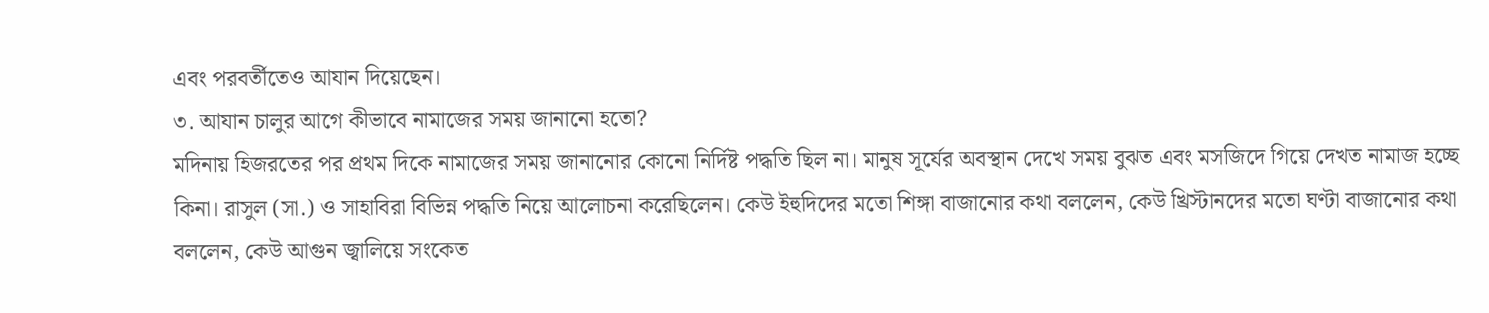এবং পরবর্তীতেও আযান দিয়েছেন।
৩. আযান চালুর আগে কীভাবে নামাজের সময় জানানো হতো?
মদিনায় হিজরতের পর প্রথম দিকে নামাজের সময় জানানোর কোনো নির্দিষ্ট পদ্ধতি ছিল না। মানুষ সূর্যের অবস্থান দেখে সময় বুঝত এবং মসজিদে গিয়ে দেখত নামাজ হচ্ছে কিনা। রাসুল (সা.) ও সাহাবিরা বিভিন্ন পদ্ধতি নিয়ে আলোচনা করেছিলেন। কেউ ইহুদিদের মতো শিঙ্গা বাজানোর কথা বললেন, কেউ খ্রিস্টানদের মতো ঘণ্টা বাজানোর কথা বললেন, কেউ আগুন জ্বালিয়ে সংকেত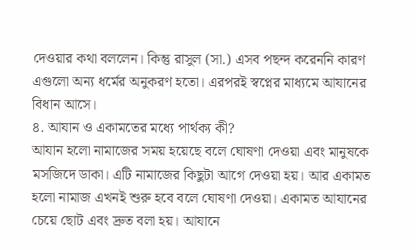দেওয়ার কথা বললেন। কিন্তু রাসুল (সা.) এসব পছন্দ করেননি কারণ এগুলো অন্য ধর্মের অনুকরণ হতো। এরপরই স্বপ্নের মাধ্যমে আযানের বিধান আসে।
৪. আযান ও একামতের মধ্যে পার্থক্য কী?
আযান হলো নামাজের সময় হয়েছে বলে ঘোষণা দেওয়া এবং মানুষকে মসজিদে ডাকা। এটি নামাজের কিছুটা আগে দেওয়া হয়। আর একামত হলো নামাজ এখনই শুরু হবে বলে ঘোষণা দেওয়া। একামত আযানের চেয়ে ছোট এবং দ্রুত বলা হয়। আযানে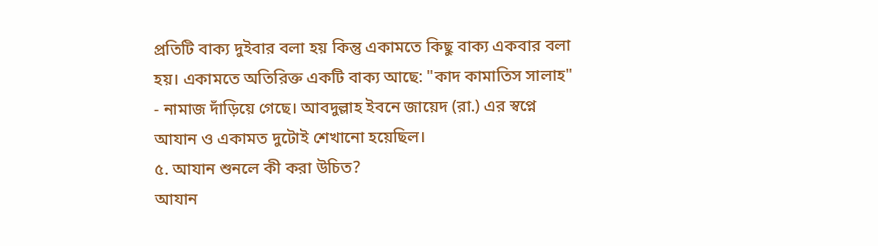প্রতিটি বাক্য দুইবার বলা হয় কিন্তু একামতে কিছু বাক্য একবার বলা হয়। একামতে অতিরিক্ত একটি বাক্য আছে: "কাদ কামাতিস সালাহ" - নামাজ দাঁড়িয়ে গেছে। আবদুল্লাহ ইবনে জায়েদ (রা.) এর স্বপ্নে আযান ও একামত দুটোই শেখানো হয়েছিল।
৫. আযান শুনলে কী করা উচিত?
আযান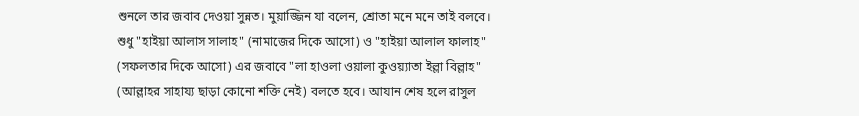শুনলে তার জবাব দেওয়া সুন্নত। মুয়াজ্জিন যা বলেন, শ্রোতা মনে মনে তাই বলবে। শুধু "হাইয়া আলাস সালাহ" (নামাজের দিকে আসো) ও "হাইয়া আলাল ফালাহ" (সফলতার দিকে আসো) এর জবাবে "লা হাওলা ওয়ালা কুওয়্যাতা ইল্লা বিল্লাহ" (আল্লাহর সাহায্য ছাড়া কোনো শক্তি নেই) বলতে হবে। আযান শেষ হলে রাসুল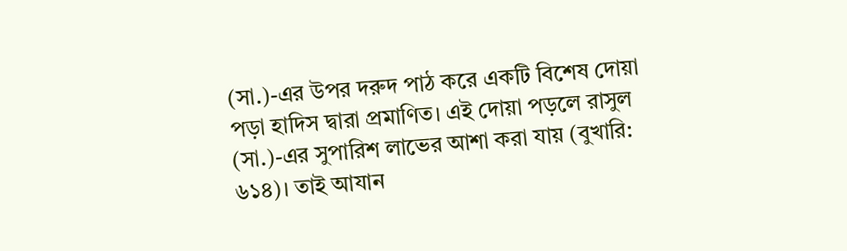(সা.)-এর উপর দরুদ পাঠ করে একটি বিশেষ দোয়া পড়া হাদিস দ্বারা প্রমাণিত। এই দোয়া পড়লে রাসুল (সা.)-এর সুপারিশ লাভের আশা করা যায় (বুখারি: ৬১৪)। তাই আযান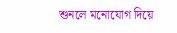শুনলে মনোযোগ দিয়ে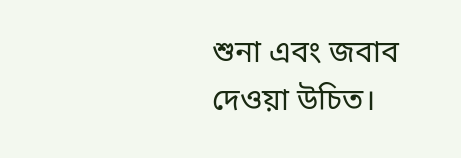শুনা এবং জবাব দেওয়া উচিত।